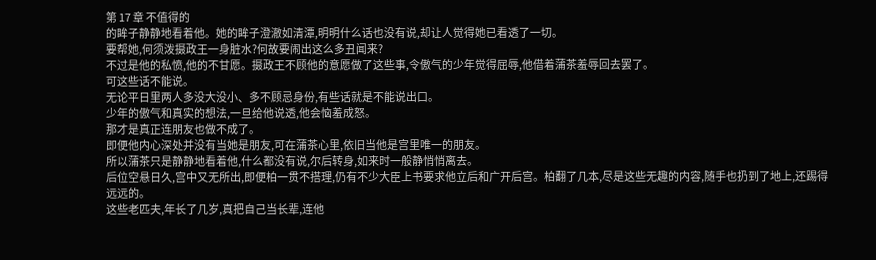第 17 章 不值得的
的眸子静静地看着他。她的眸子澄澈如清潭,明明什么话也没有说,却让人觉得她已看透了一切。
要帮她,何须泼摄政王一身脏水?何故要闹出这么多丑闻来?
不过是他的私愤,他的不甘愿。摄政王不顾他的意愿做了这些事,令傲气的少年觉得屈辱,他借着蒲茶羞辱回去罢了。
可这些话不能说。
无论平日里两人多没大没小、多不顾忌身份,有些话就是不能说出口。
少年的傲气和真实的想法,一旦给他说透,他会恼羞成怒。
那才是真正连朋友也做不成了。
即便他内心深处并没有当她是朋友,可在蒲茶心里,依旧当他是宫里唯一的朋友。
所以蒲茶只是静静地看着他,什么都没有说,尔后转身,如来时一般静悄悄离去。
后位空悬日久,宫中又无所出,即便柏一贯不搭理,仍有不少大臣上书要求他立后和广开后宫。柏翻了几本,尽是这些无趣的内容,随手也扔到了地上,还踢得远远的。
这些老匹夫,年长了几岁,真把自己当长辈,连他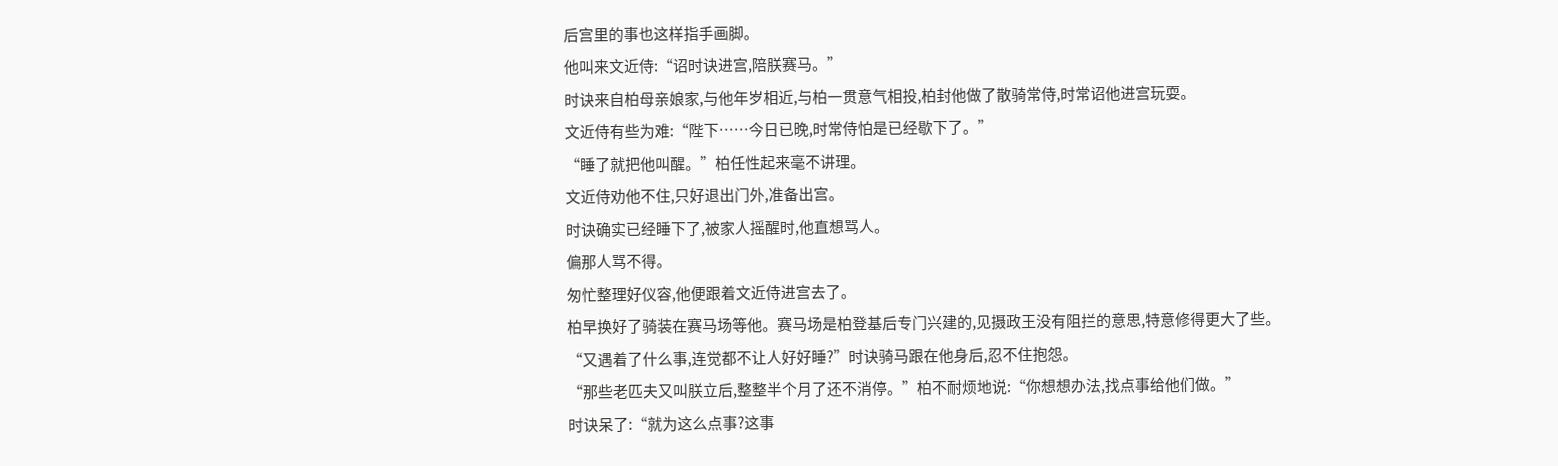后宫里的事也这样指手画脚。
他叫来文近侍:“诏时诀进宫,陪朕赛马。”
时诀来自柏母亲娘家,与他年岁相近,与柏一贯意气相投,柏封他做了散骑常侍,时常诏他进宫玩耍。
文近侍有些为难:“陛下……今日已晚,时常侍怕是已经歇下了。”
“睡了就把他叫醒。”柏任性起来毫不讲理。
文近侍劝他不住,只好退出门外,准备出宫。
时诀确实已经睡下了,被家人摇醒时,他直想骂人。
偏那人骂不得。
匆忙整理好仪容,他便跟着文近侍进宫去了。
柏早换好了骑装在赛马场等他。赛马场是柏登基后专门兴建的,见摄政王没有阻拦的意思,特意修得更大了些。
“又遇着了什么事,连觉都不让人好好睡?”时诀骑马跟在他身后,忍不住抱怨。
“那些老匹夫又叫朕立后,整整半个月了还不消停。”柏不耐烦地说:“你想想办法,找点事给他们做。”
时诀呆了:“就为这么点事?这事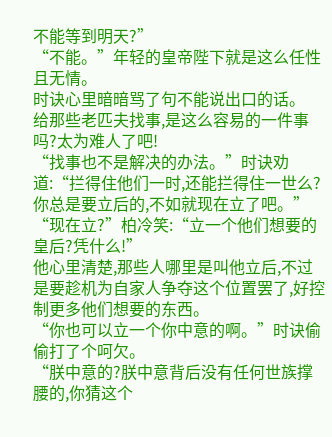不能等到明天?”
“不能。”年轻的皇帝陛下就是这么任性且无情。
时诀心里暗暗骂了句不能说出口的话。
给那些老匹夫找事,是这么容易的一件事吗?太为难人了吧!
“找事也不是解决的办法。”时诀劝道:“拦得住他们一时,还能拦得住一世么?你总是要立后的,不如就现在立了吧。”
“现在立?”柏冷笑:“立一个他们想要的皇后?凭什么!”
他心里清楚,那些人哪里是叫他立后,不过是要趁机为自家人争夺这个位置罢了,好控制更多他们想要的东西。
“你也可以立一个你中意的啊。”时诀偷偷打了个呵欠。
“朕中意的?朕中意背后没有任何世族撑腰的,你猜这个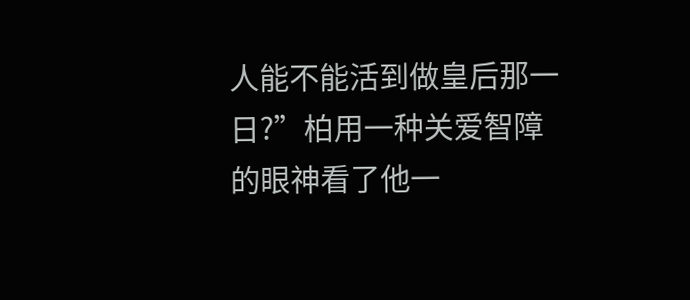人能不能活到做皇后那一日?”柏用一种关爱智障的眼神看了他一